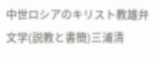中世ロシアのキリスト教雄弁文学(説教と書簡)三浦清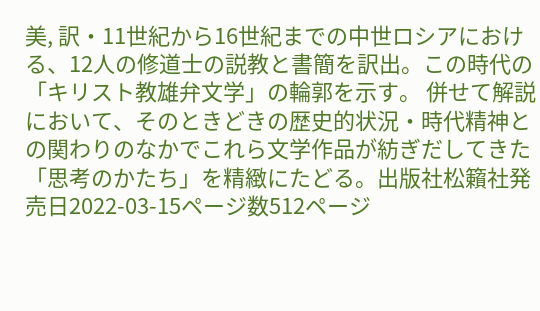美, 訳・11世紀から16世紀までの中世ロシアにおける、12人の修道士の説教と書簡を訳出。この時代の「キリスト教雄弁文学」の輪郭を示す。 併せて解説において、そのときどきの歴史的状況・時代精神との関わりのなかでこれら文学作品が紡ぎだしてきた「思考のかたち」を精緻にたどる。出版社松籟社発売日2022-03-15ページ数512ページ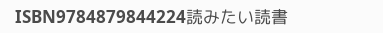ISBN9784879844224読みたい読書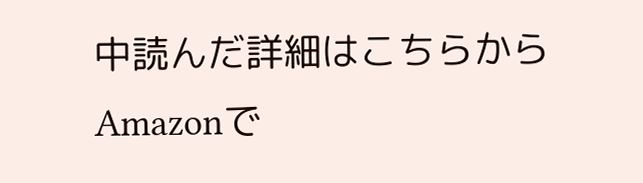中読んだ詳細はこちらからAmazonで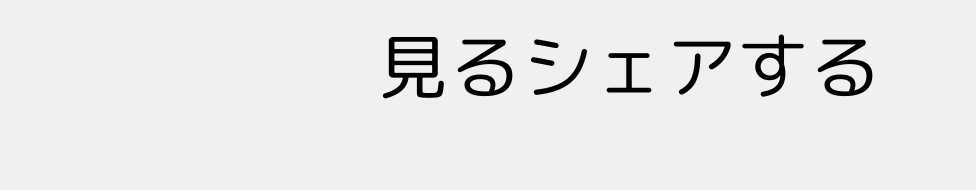見るシェアする